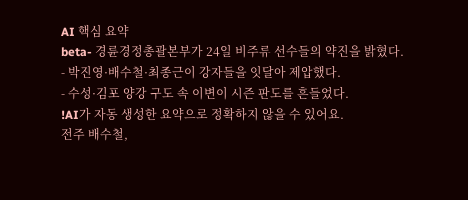AI 핵심 요약
beta- 경륜경정총괄본부가 24일 비주류 선수들의 약진을 밝혔다.
- 박진영·배수철·최종근이 강자들을 잇달아 제압했다.
- 수성·김포 양강 구도 속 이변이 시즌 판도를 흔들었다.
!AI가 자동 생성한 요약으로 정확하지 않을 수 있어요.
전주 배수철,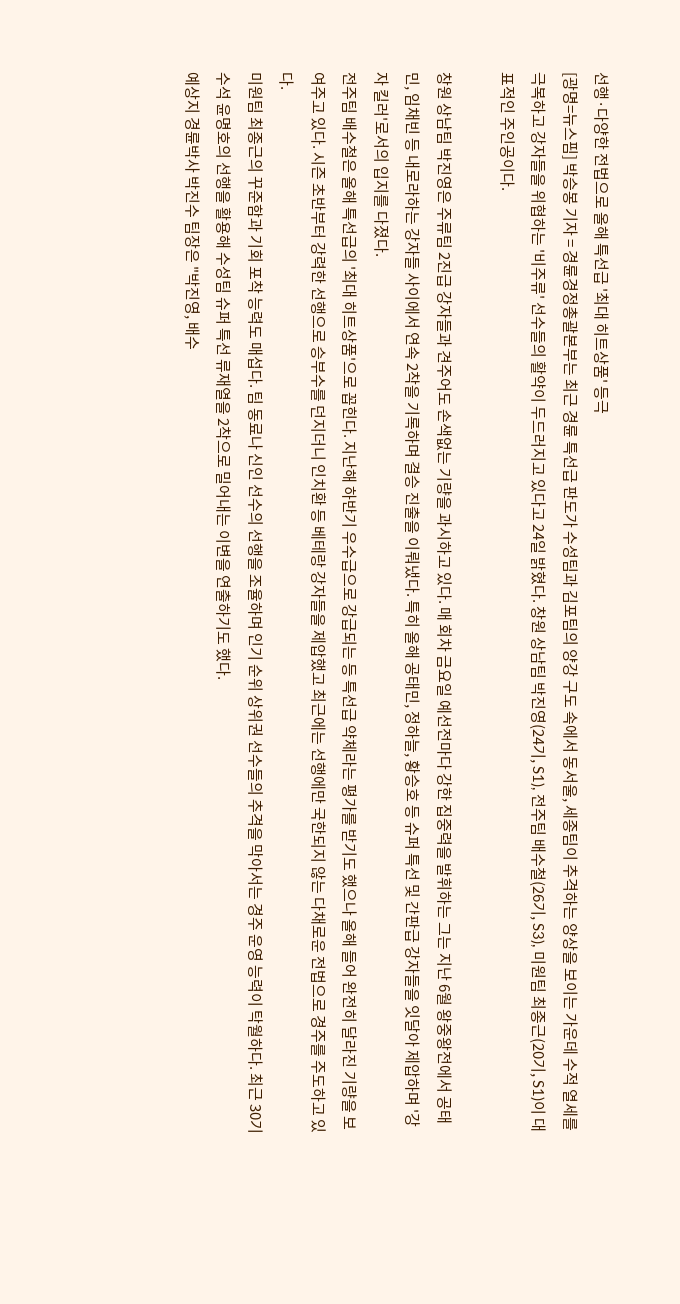선행·다양한 전법으로 올해 특선급 '최대 히트상품' 등극
[광명=뉴스핌] 박승봉 기자 = 경륜경정총괄본부는 최근 경륜 특선급 판도가 수성팀과 김포팀의 양강 구도 속에서 동서울, 세종팀이 추격하는 양상을 보이는 가운데 수적 열세를 극복하고 강자들을 위협하는 '비주류' 선수들의 활약이 두드러지고 있다고 24일 밝혔다. 창원 상남팀 박진영(24기, S1), 전주팀 배수철(26기, S3), 미원팀 최종근(20기, S1)이 대표적인 주인공이다.

창원 상남팀 박진영은 주류팀 2진급 강자들과 견주어도 손색없는 기량을 과시하고 있다. 매 회차 금요일 예선전마다 강한 집중력을 발휘하는 그는 지난 6월 왕중왕전에서 공태민, 임채빈 등 내로라하는 강자들 사이에서 연속 2착을 기록하며 결승 진출을 이뤄냈다. 특히 올해 공태민, 정하늘, 황승호 등 슈퍼 특선 및 간판급 강자들을 잇달아 제압하며 '강자 킬러'로서의 입지를 다졌다.
전주팀 배수철은 올해 특선급의 '최대 히트상품'으로 꼽힌다. 지난해 하반기 우수급으로 강급되는 등 특선급 약체라는 평가를 받기도 했으나 올해 들어 완전히 달라진 기량을 보여주고 있다. 시즌 초반부터 강력한 선행으로 승부수를 던지더니 인치환 등 베테랑 강자들을 제압했고 최근에는 선행에만 국한되지 않는 다채로운 전법으로 경주를 주도하고 있다.
미원팀 최종근의 꾸준함과 기회 포착 능력도 매섭다. 팀 동료나 신인 선수의 선행을 조율하며 인기 순위 상위권 선수들의 추격을 막아서는 경주 운영 능력이 탁월하다. 최근 30기 수석 윤명호의 선행을 활용해 수성팀 슈퍼 특선 류재열을 2착으로 밀어내는 이변을 연출하기도 했다.
예상지 경륜박사 박진수 팀장은 "박진영, 배수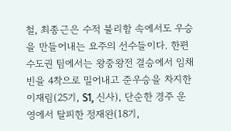철, 최종근은 수적 불리함 속에서도 우승을 만들어내는 요주의 선수들이다. 한편 수도권 팀에서는 왕중왕전 결승에서 임채빈을 4착으로 밀어내고 준우승을 차지한 이재림(25기, S1, 신사), 단순한 경주 운영에서 탈피한 정재완(18기,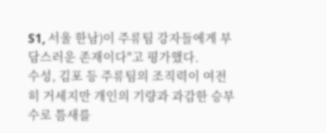S1, 서울 한남)이 주류팀 강자들에게 부담스러운 존재이다"고 평가했다.
수성, 김포 등 주류팀의 조직력이 여전히 거세지만 개인의 기량과 과감한 승부수로 틈새를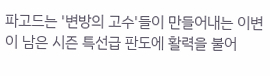파고드는 '변방의 고수'들이 만들어내는 이변이 남은 시즌 특선급 판도에 활력을 불어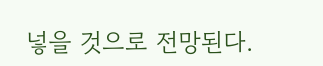넣을 것으로 전망된다.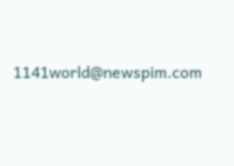1141world@newspim.com